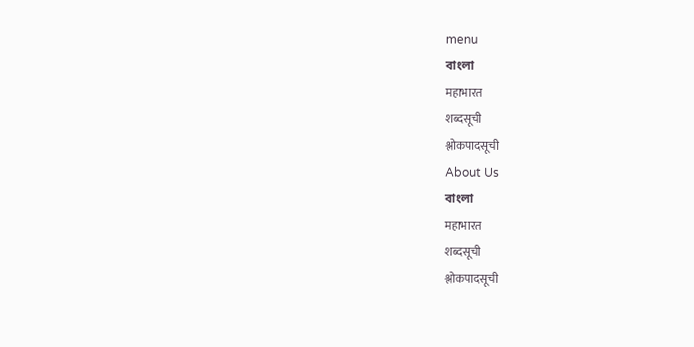menu
বাংলা
महाभारत
शब्दसूची
श्लोकपादसूची
About Us
বাংলা
महाभारत
शब्दसूची
श्लोकपादसूची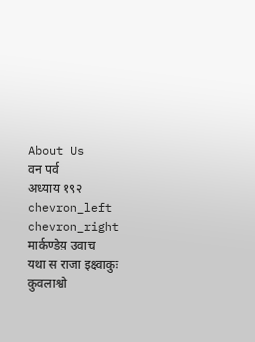About Us
वन पर्व
अध्याय १९२
chevron_left
chevron_right
मार्कण्डेय़ उवाच
यथा स राजा इक्ष्वाकुः कुवलाश्वो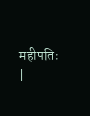महीपतिः |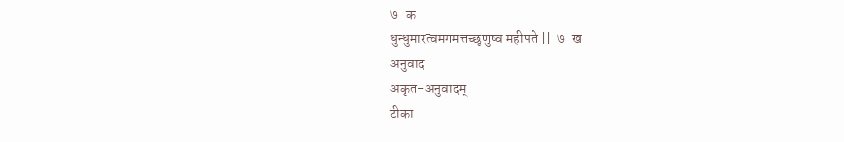७   क
धुन्धुमारत्वमगमत्तच्छृणुष्व महीपते ||  ७   ख
अनुवाद
अकृत-अनुवादम्
टीका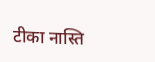टीका नास्ति